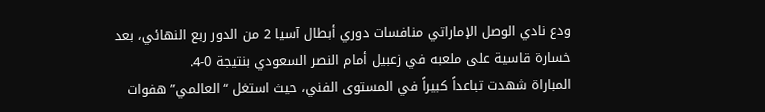ودع نادي الوصل الإماراتي منافسات دوري أبطال آسيا 2 من الدور ربع النهائي، بعد خسارة قاسية على ملعبه في زعبيل أمام النصر السعودي بنتيجة 0-4.
المباراة شهدت تباعداً كبيراً في المستوى الفني، حيث استغل “العالمي” هفوات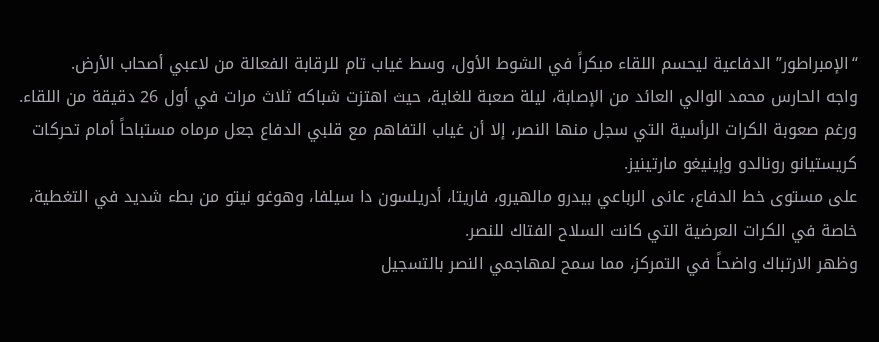“الإمبراطور” الدفاعية ليحسم اللقاء مبكراً في الشوط الأول، وسط غياب تام للرقابة الفعالة من لاعبي أصحاب الأرض.
واجه الحارس محمد الوالي العائد من الإصابة، ليلة صعبة للغاية، حيث اهتزت شباكه ثلاث مرات في أول 26 دقيقة من اللقاء.
ورغم صعوبة الكرات الرأسية التي سجل منها النصر، إلا أن غياب التفاهم مع قلبي الدفاع جعل مرماه مستباحاً أمام تحركات كريستيانو رونالدو وإينيغو مارتينيز.
على مستوى خط الدفاع، عانى الرباعي بيدرو مالهيرو، فاريتا، أدريلسون دا سيلفا، وهوغو نيتو من بطء شديد في التغطية، خاصة في الكرات العرضية التي كانت السلاح الفتاك للنصر.
وظهر الارتباك واضحاً في التمركز، مما سمح لمهاجمي النصر بالتسجيل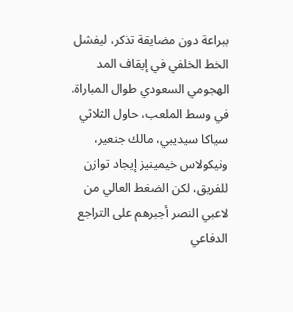ببراعة دون مضايقة تذكر، ليفشل الخط الخلفي في إيقاف المد الهجومي السعودي طوال المباراة.
في وسط الملعب، حاول الثلاثي سياكا سيديبي، مالك جنعير، ونيكولاس خيمينيز إيجاد توازن للفريق، لكن الضغط العالي من لاعبي النصر أجبرهم على التراجع الدفاعي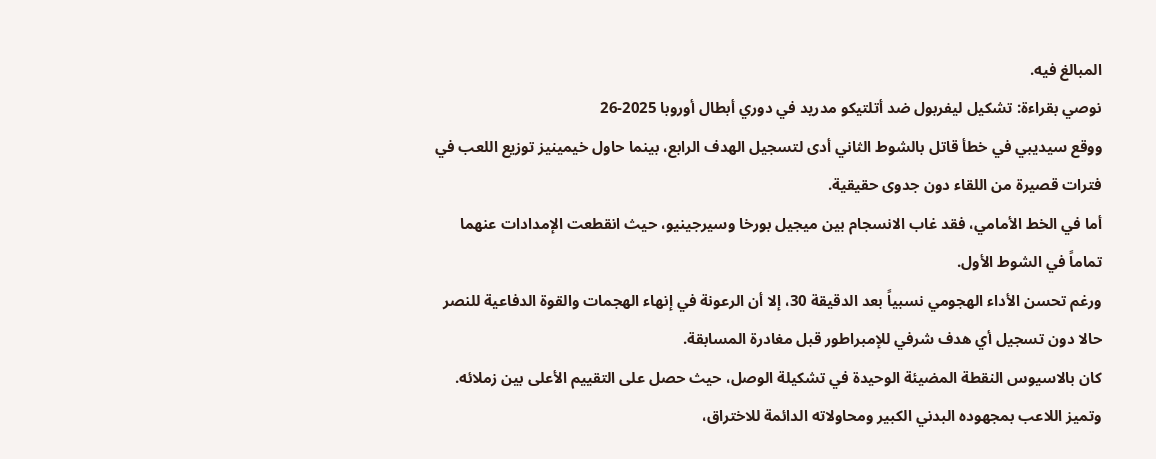المبالغ فيه.
نوصي بقراءة: تشكيل ليفربول ضد أتلتيكو مدريد في دوري أبطال أوروبا 2025-26
ووقع سيديبي في خطأ قاتل بالشوط الثاني أدى لتسجيل الهدف الرابع، بينما حاول خيمينيز توزيع اللعب في فترات قصيرة من اللقاء دون جدوى حقيقية.
أما في الخط الأمامي، فقد غاب الانسجام بين ميجيل بورخا وسيرجينيو، حيث انقطعت الإمدادات عنهما تماماً في الشوط الأول.
ورغم تحسن الأداء الهجومي نسبياً بعد الدقيقة 30، إلا أن الرعونة في إنهاء الهجمات والقوة الدفاعية للنصر حالا دون تسجيل أي هدف شرفي للإمبراطور قبل مغادرة المسابقة.
كان بالاسيوس النقطة المضيئة الوحيدة في تشكيلة الوصل، حيث حصل على التقييم الأعلى بين زملائه.
وتميز اللاعب بمجهوده البدني الكبير ومحاولاته الدائمة للاختراق،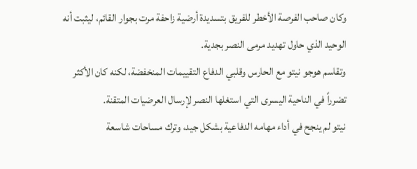وكان صاحب الفرصة الأخطر للفريق بتسديدة أرضية زاحفة مرت بجوار القائم، ليثبت أنه الوحيد الذي حاول تهديد مرمى النصر بجدية.
وتقاسم هوجو نيتو مع الحارس وقلبي الدفاع التقييمات المنخفضة، لكنه كان الأكثر تضرراً في الناحية اليسرى التي استغلها النصر لإرسال العرضيات المتقنة.
نيتو لم ينجح في أداء مهامه الدفاعية بشكل جيد، وترك مساحات شاسعة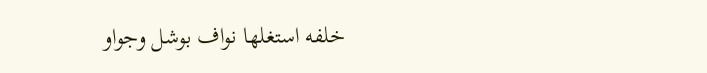خلفه استغلها نواف بوشل وجواو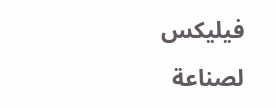فيليكس لصناعة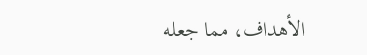الأهداف، مما جعله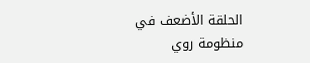الحلقة الأضعف في منظومة روي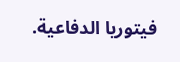فيتوريا الدفاعية.